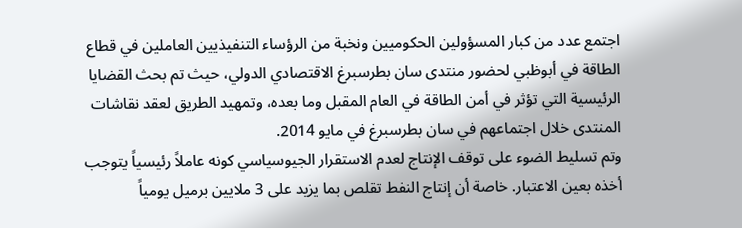اجتمع عدد من كبار المسؤولين الحكوميين ونخبة من الرؤساء التنفيذيين العاملين في قطاع الطاقة في أبوظبي لحضور منتدى سان بطرسبرغ الاقتصادي الدولي، حيث تم بحث القضايا الرئيسية التي تؤثر في أمن الطاقة في العام المقبل وما بعده، وتمهيد الطريق لعقد نقاشات المنتدى خلال اجتماعهم في سان بطرسبرغ في مايو 2014.
وتم تسليط الضوء على توقف الإنتاج لعدم الاستقرار الجيوسياسي كونه عاملاً رئيسياً يتوجب أخذه بعين الاعتبار. خاصة أن إنتاج النفط تقلص بما يزيد على 3 ملايين برميل يومياً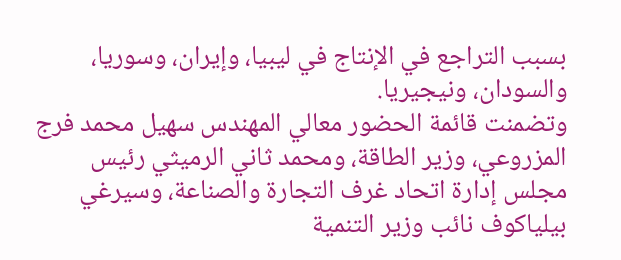بسبب التراجع في الإنتاج في ليبيا، وإيران، وسوريا، والسودان، ونيجيريا.
وتضمنت قائمة الحضور معالي المهندس سهيل محمد فرج المزروعي، وزير الطاقة، ومحمد ثاني الرميثي رئيس مجلس إدارة اتحاد غرف التجارة والصناعة، وسيرغي بيلياكوف نائب وزير التنمية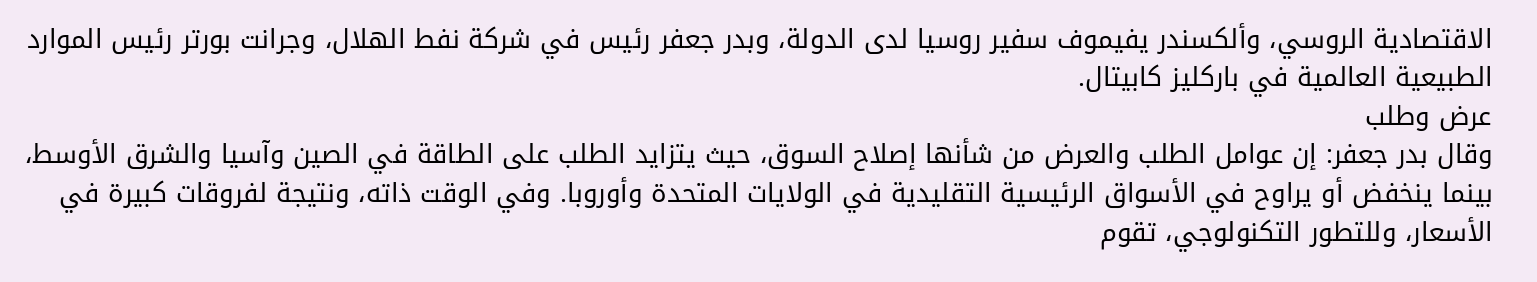الاقتصادية الروسي، وألكسندر يفيموف سفير روسيا لدى الدولة، وبدر جعفر رئيس في شركة نفط الهلال، وجرانت بورتر رئيس الموارد الطبيعية العالمية في باركليز كابيتال.
عرض وطلب
وقال بدر جعفر: إن عوامل الطلب والعرض من شأنها إصلاح السوق، حيث يتزايد الطلب على الطاقة في الصين وآسيا والشرق الأوسط، بينما ينخفض أو يراوح في الأسواق الرئيسية التقليدية في الولايات المتحدة وأوروبا. وفي الوقت ذاته، ونتيجة لفروقات كبيرة في الأسعار، وللتطور التكنولوجي، تقوم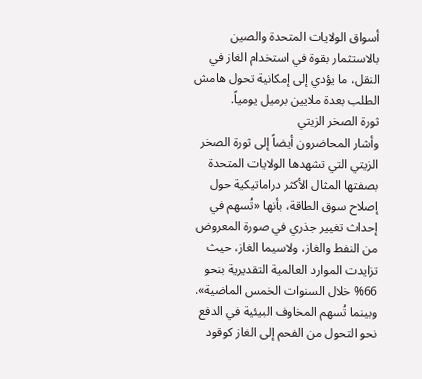أسواق الولايات المتحدة والصين بالاستثمار بقوة في استخدام الغاز في النقل، ما يؤدي إلى إمكانية تحول هامش الطلب بعدة ملايين برميل يومياً.
ثورة الصخر الزيتي
وأشار المحاضرون أيضاً إلى ثورة الصخر الزيتي التي تشهدها الولايات المتحدة بصفتها المثال الأكثر دراماتيكية حول إصلاح سوق الطاقة، بأنها «تُسهم في إحداث تغيير جذري في صورة المعروض من النفط والغاز، ولاسيما الغاز، حيث تزايدت الموارد العالمية التقديرية بنحو 66% خلال السنوات الخمس الماضية».
وبينما تُسهم المخاوف البيئية في الدفع نحو التحول من الفحم إلى الغاز كوقود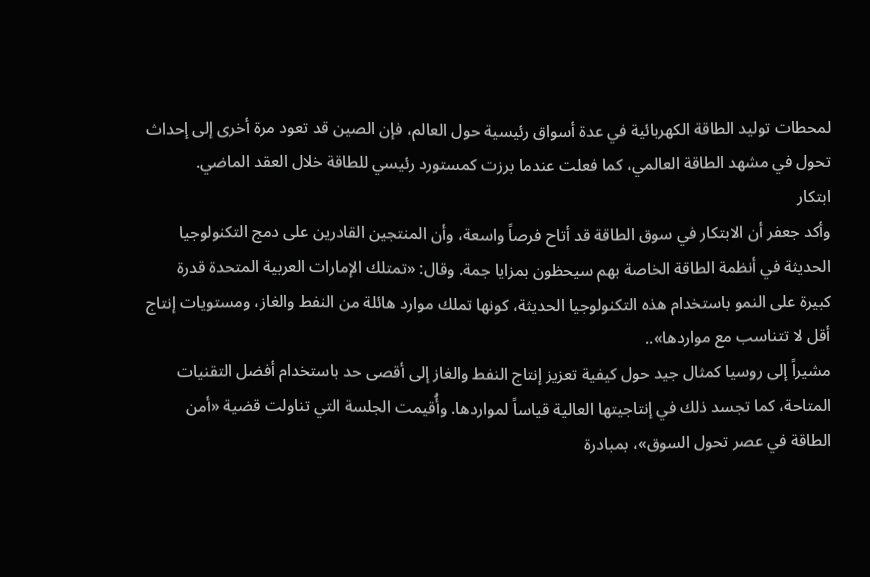لمحطات توليد الطاقة الكهربائية في عدة أسواق رئيسية حول العالم، فإن الصين قد تعود مرة أخرى إلى إحداث تحول في مشهد الطاقة العالمي، كما فعلت عندما برزت كمستورد رئيسي للطاقة خلال العقد الماضي.
ابتكار
وأكد جعفر أن الابتكار في سوق الطاقة قد أتاح فرصاً واسعة، وأن المنتجين القادرين على دمج التكنولوجيا الحديثة في أنظمة الطاقة الخاصة بهم سيحظون بمزايا جمة. وقال: «تمتلك الإمارات العربية المتحدة قدرة كبيرة على النمو باستخدام هذه التكنولوجيا الحديثة، كونها تملك موارد هائلة من النفط والغاز، ومستويات إنتاج أقل لا تتناسب مع مواردها»..
مشيراً إلى روسيا كمثال جيد حول كيفية تعزيز إنتاج النفط والغاز إلى أقصى حد باستخدام أفضل التقنيات المتاحة، كما تجسد ذلك في إنتاجيتها العالية قياساً لمواردها. وأُقيمت الجلسة التي تناولت قضية «أمن الطاقة في عصر تحول السوق»، بمبادرة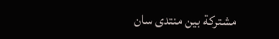مشتركة بين منتدى سان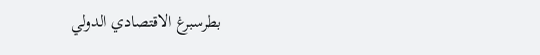بطرسبرغ الاقتصادي الدولي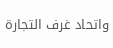واتحاد غرف التجارة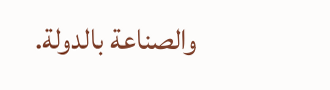والصناعة بالدولة.